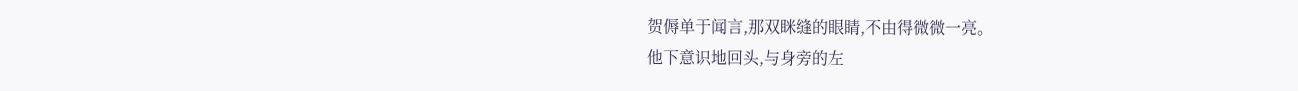贺傉单于闻言,那双眯缝的眼睛,不由得微微一亮。
他下意识地回头,与身旁的左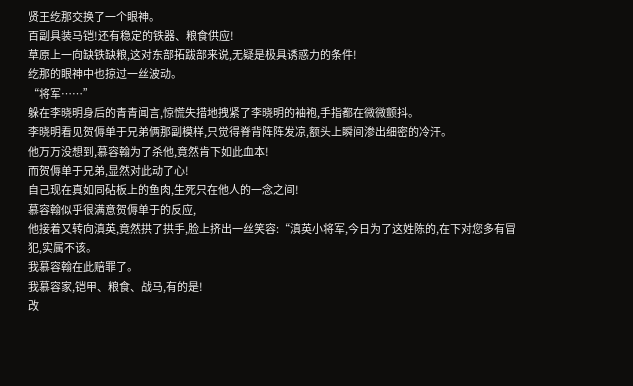贤王纥那交换了一个眼神。
百副具装马铠!还有稳定的铁器、粮食供应!
草原上一向缺铁缺粮,这对东部拓跋部来说,无疑是极具诱惑力的条件!
纥那的眼神中也掠过一丝波动。
“将军……”
躲在李晓明身后的青青闻言,惊慌失措地拽紧了李晓明的袖袍,手指都在微微颤抖。
李晓明看见贺傉单于兄弟俩那副模样,只觉得脊背阵阵发凉,额头上瞬间渗出细密的冷汗。
他万万没想到,慕容翰为了杀他,竟然肯下如此血本!
而贺傉单于兄弟,显然对此动了心!
自己现在真如同砧板上的鱼肉,生死只在他人的一念之间!
慕容翰似乎很满意贺傉单于的反应,
他接着又转向滇英,竟然拱了拱手,脸上挤出一丝笑容:“滇英小将军,今日为了这姓陈的,在下对您多有冒犯,实属不该。
我慕容翰在此赔罪了。
我慕容家,铠甲、粮食、战马,有的是!
改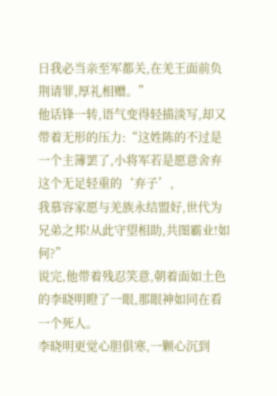日我必当亲至军都关,在羌王面前负荆请罪,厚礼相赠。”
他话锋一转,语气变得轻描淡写,却又带着无形的压力:“这姓陈的不过是一个主簿罢了,小将军若是愿意舍弃这个无足轻重的‘弃子’,
我慕容家愿与羌族永结盟好,世代为兄弟之邦!从此守望相助,共图霸业!如何?”
说完,他带着残忍笑意,朝着面如土色的李晓明瞪了一眼,那眼神如同在看一个死人。
李晓明更觉心胆俱寒,一颗心沉到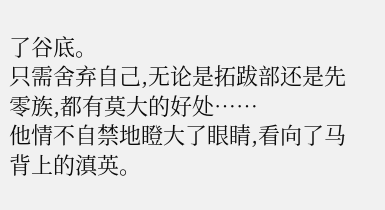了谷底。
只需舍弃自己,无论是拓跋部还是先零族,都有莫大的好处……
他情不自禁地瞪大了眼睛,看向了马背上的滇英。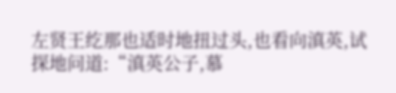左贤王纥那也适时地扭过头,也看向滇英,试探地问道:“滇英公子,慕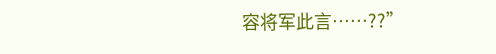容将军此言……??”